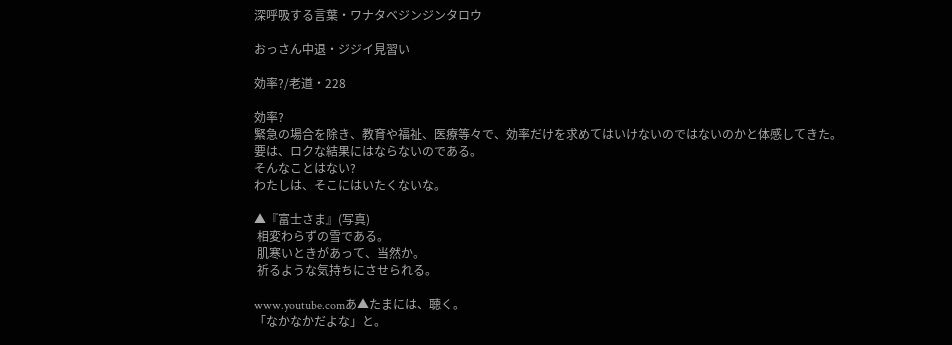深呼吸する言葉・ワナタベジンジンタロウ

おっさん中退・ジジイ見習い

効率?/老道・228

効率?
緊急の場合を除き、教育や福祉、医療等々で、効率だけを求めてはいけないのではないのかと体感してきた。
要は、ロクな結果にはならないのである。
そんなことはない?
わたしは、そこにはいたくないな。

▲『富士さま』(写真)
 相変わらずの雪である。
 肌寒いときがあって、当然か。
 祈るような気持ちにさせられる。

www.youtube.comあ▲たまには、聴く。
「なかなかだよな」と。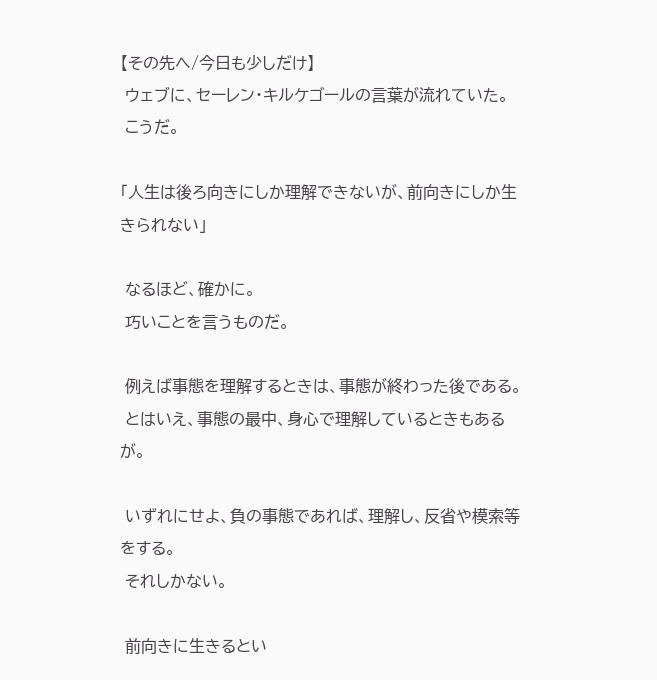【その先へ/今日も少しだけ】
 ウェブに、セーレン・キルケゴールの言葉が流れていた。
 こうだ。

「人生は後ろ向きにしか理解できないが、前向きにしか生きられない」

 なるほど、確かに。
 巧いことを言うものだ。

 例えば事態を理解するときは、事態が終わった後である。
 とはいえ、事態の最中、身心で理解しているときもあるが。

 いずれにせよ、負の事態であれば、理解し、反省や模索等をする。
 それしかない。

 前向きに生きるとい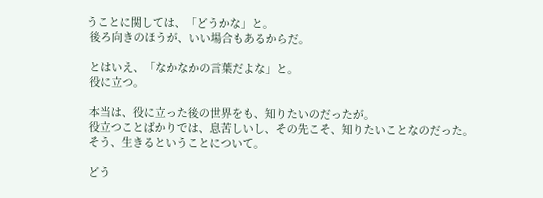うことに関しては、「どうかな」と。
 後ろ向きのほうが、いい場合もあるからだ。

 とはいえ、「なかなかの言葉だよな」と。
 役に立つ。

 本当は、役に立った後の世界をも、知りたいのだったが。
 役立つことばかりでは、息苦しいし、その先こそ、知りたいことなのだった。
 そう、生きるということについて。

 どう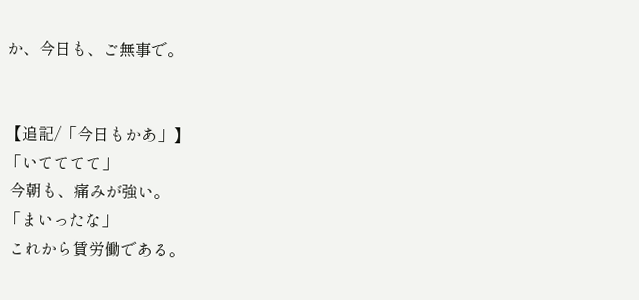か、今日も、ご無事で。


【追記/「今日もかあ」】
「いてててて」
 今朝も、痛みが強い。
「まいったな」
 これから賃労働である。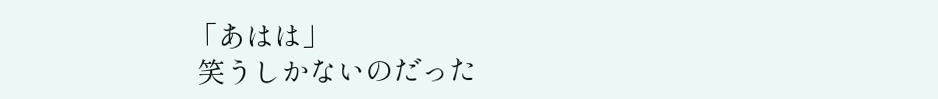「あはは」
 笑うしかないのだった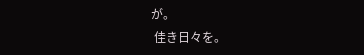が。
 佳き日々を。